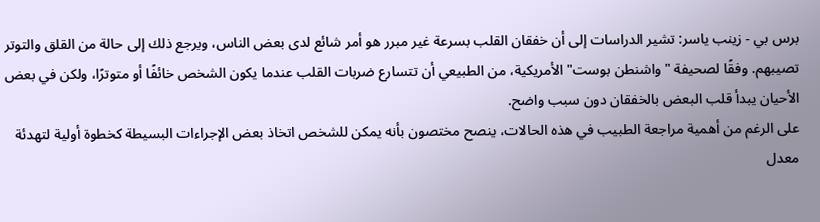برس بي - زينب ياسر: تشير الدراسات إلى أن خفقان القلب بسرعة غير مبرر هو أمر شائع لدى بعض الناس، ويرجع ذلك إلى حالة من القلق والتوتر تصيبهم. وفقًا لصحيفة "واشنطن بوست" الأمريكية، من الطبيعي أن تتسارع ضربات القلب عندما يكون الشخص خائفًا أو متوترًا، ولكن في بعض الأحيان يبدأ قلب البعض بالخفقان دون سبب واضح.
على الرغم من أهمية مراجعة الطبيب في هذه الحالات، ينصح مختصون بأنه يمكن للشخص اتخاذ بعض الإجراءات البسيطة كخطوة أولية لتهدئة معدل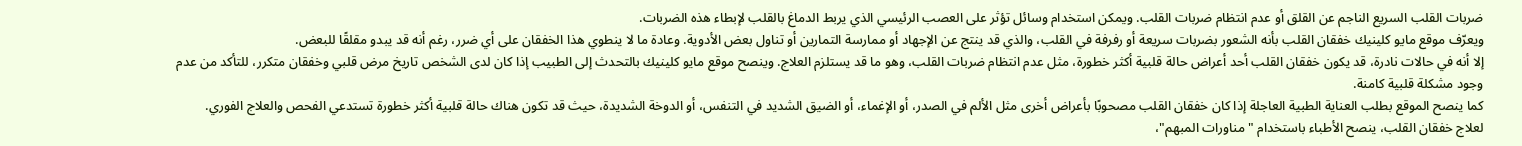ضربات القلب السريع الناجم عن القلق أو عدم انتظام ضربات القلب. ويمكن استخدام وسائل تؤثر على العصب الرئيسي الذي يربط الدماغ بالقلب لإبطاء هذه الضربات.
ويعرّف موقع مايو كلينيك خفقان القلب بأنه الشعور بضربات سريعة أو رفرفة في القلب، والذي قد ينتج عن الإجهاد أو ممارسة التمارين أو تناول بعض الأدوية. وعادة ما لا ينطوي هذا الخفقان على أي ضرر، رغم أنه قد يبدو مقلقًا للبعض.
إلا أنه في حالات نادرة، قد يكون خفقان القلب أحد أعراض حالة قلبية أكثر خطورة، مثل عدم انتظام ضربات القلب، وهو ما قد يستلزم العلاج. وينصح موقع مايو كلينيك بالتحدث إلى الطبيب إذا كان لدى الشخص تاريخ مرض قلبي وخفقان متكرر، للتأكد من عدم وجود مشكلة قلبية كامنة.
كما ينصح الموقع بطلب العناية الطبية العاجلة إذا كان خفقان القلب مصحوبًا بأعراض أخرى مثل الألم في الصدر، أو الإغماء، أو الضيق الشديد في التنفس، أو الدوخة الشديدة، حيث قد تكون هناك حالة قلبية أكثر خطورة تستدعي الفحص والعلاج الفوري.
لعلاج خفقان القلب، ينصح الأطباء باستخدام "مناورات المبهم"،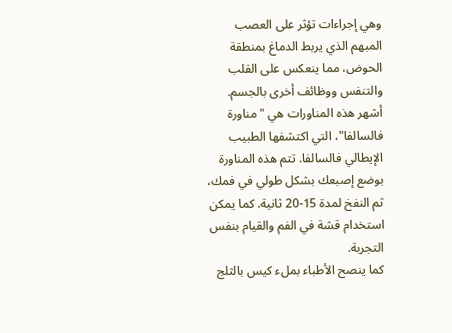وهي إجراءات تؤثر على العصب المبهم الذي يربط الدماغ بمنطقة الحوض، مما ينعكس على القلب والتنفس ووظائف أخرى بالجسم.
أشهر هذه المناورات هي "مناورة فالسالفا"، التي اكتشفها الطبيب الإيطالي فالسالفا. تتم هذه المناورة بوضع إصبعك بشكل طولي في فمك، ثم النفخ لمدة 15-20 ثانية. كما يمكن استخدام قشة في الفم والقيام بنفس التجربة.
كما ينصح الأطباء بملء كيس بالثلج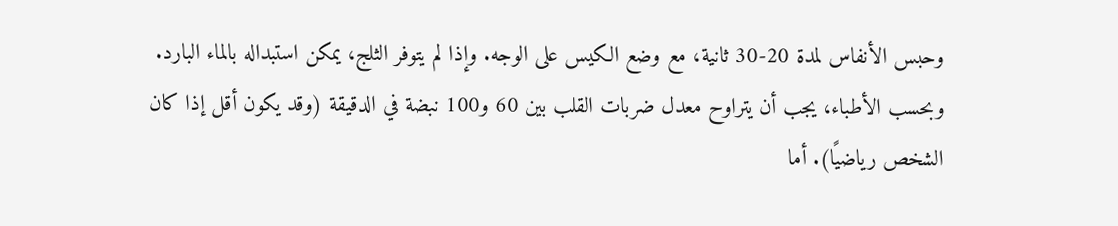وحبس الأنفاس لمدة 20-30 ثانية، مع وضع الكيس على الوجه. وإذا لم يتوفر الثلج، يمكن استبداله بالماء البارد.
وبحسب الأطباء، يجب أن يتراوح معدل ضربات القلب بين 60 و100 نبضة في الدقيقة (وقد يكون أقل إذا كان الشخص رياضيًا). أما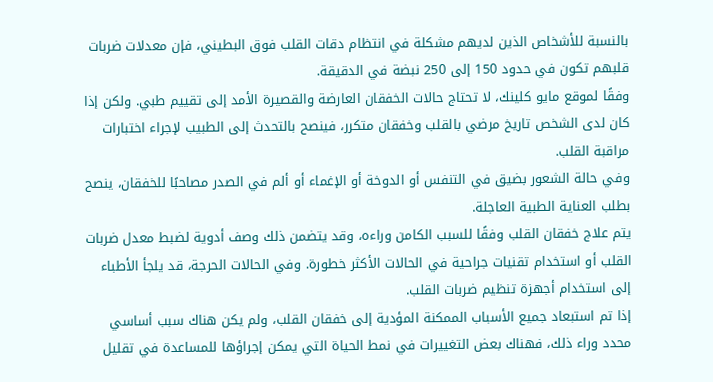بالنسبة للأشخاص الذين لديهم مشكلة في انتظام دقات القلب فوق البطيني، فإن معدلات ضربات قلبهم تكون في حدود 150 إلى 250 نبضة في الدقيقة.
وفقًا لموقع مايو كلينك، لا تحتاج حالات الخفقان العارضة والقصيرة الأمد إلى تقييم طبي. ولكن إذا كان لدى الشخص تاريخ مرضي بالقلب وخفقان متكرر، فينصح بالتحدث إلى الطبيب لإجراء اختبارات مراقبة القلب.
وفي حالة الشعور بضيق في التنفس أو الدوخة أو الإغماء أو ألم في الصدر مصاحبًا للخفقان، ينصح بطلب العناية الطبية العاجلة.
يتم علاج خفقان القلب وفقًا للسبب الكامن وراءه، وقد يتضمن ذلك وصف أدوية لضبط معدل ضربات القلب أو استخدام تقنيات جراحية في الحالات الأكثر خطورة. وفي الحالات الحرجة، قد يلجأ الأطباء إلى استخدام أجهزة تنظيم ضربات القلب.
إذا تم استبعاد جميع الأسباب الممكنة المؤدية إلى خفقان القلب، ولم يكن هناك سبب أساسي محدد وراء ذلك، فهناك بعض التغييرات في نمط الحياة التي يمكن إجراؤها للمساعدة في تقليل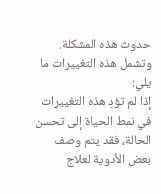حدوث هذه المشكلة. وتشمل هذه التغييرات ما يلي:
إذا لم تؤدِ هذه التغييرات في نمط الحياة إلى تحسن الحالة، فقد يتم وصف بعض الأدوية لعلاج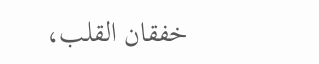خفقان القلب،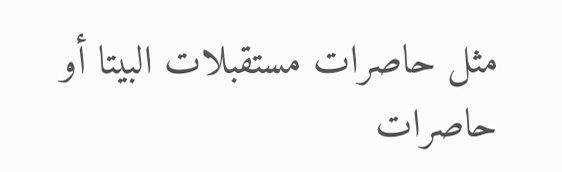مثل حاصرات مستقبلات البيتا أو حاصرات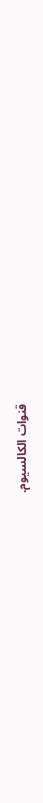قنوات الكالسيوم.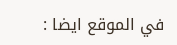في الموقع ايضا :